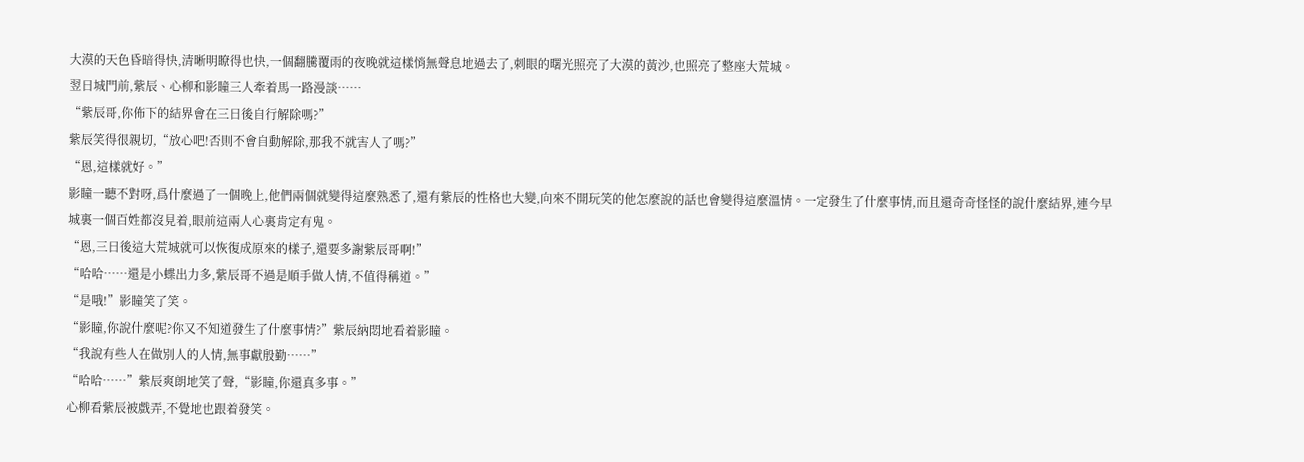大漠的天色昏暗得快,清晰明瞭得也快,一個翻騰覆雨的夜晚就這樣悄無聲息地過去了,刺眼的曙光照亮了大漠的黃沙,也照亮了整座大荒城。
翌日城門前,紫辰、心柳和影瞳三人牽着馬一路漫談……
“紫辰哥,你佈下的結界會在三日後自行解除嗎?”
紫辰笑得很親切,“放心吧!否則不會自動解除,那我不就害人了嗎?”
“恩,這樣就好。”
影瞳一聽不對呀,爲什麼過了一個晚上,他們兩個就變得這麼熟悉了,還有紫辰的性格也大變,向來不開玩笑的他怎麼說的話也會變得這麼溫情。一定發生了什麼事情,而且還奇奇怪怪的說什麼結界,連今早城裏一個百姓都沒見着,眼前這兩人心裏肯定有鬼。
“恩,三日後這大荒城就可以恢復成原來的樣子,還要多謝紫辰哥啊!”
“哈哈……還是小蝶出力多,紫辰哥不過是順手做人情,不值得稱道。”
“是哦!”影瞳笑了笑。
“影瞳,你說什麼呢?你又不知道發生了什麼事情?”紫辰納悶地看着影瞳。
“我說有些人在做別人的人情,無事獻殷勤……”
“哈哈……”紫辰爽朗地笑了聲,“影瞳,你還真多事。”
心柳看紫辰被戲弄,不覺地也跟着發笑。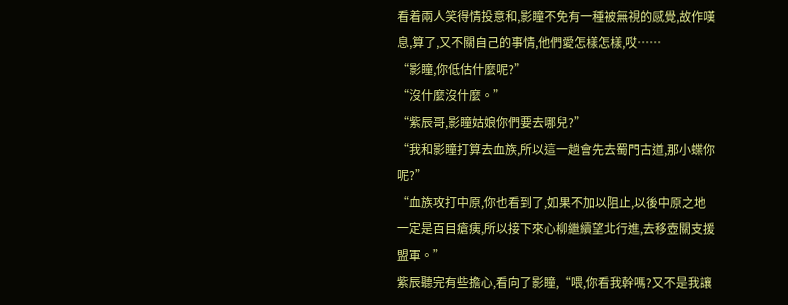看着兩人笑得情投意和,影瞳不免有一種被無視的感覺,故作嘆息,算了,又不關自己的事情,他們愛怎樣怎樣,哎……
“影瞳,你低估什麼呢?”
“沒什麼沒什麼。”
“紫辰哥,影瞳姑娘你們要去哪兒?”
“我和影瞳打算去血族,所以這一趟會先去蜀門古道,那小蝶你呢?”
“血族攻打中原,你也看到了,如果不加以阻止,以後中原之地一定是百目瘡痍,所以接下來心柳繼續望北行進,去移壺關支援盟軍。”
紫辰聽完有些擔心,看向了影瞳,“喂,你看我幹嗎?又不是我讓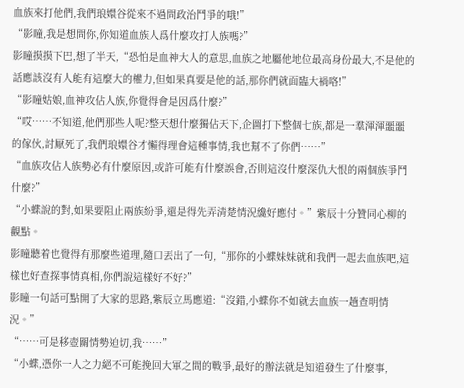血族來打他們,我們琅嬛谷從來不過問政治鬥爭的哦!”
“影瞳,我是想問你,你知道血族人爲什麼攻打人族嗎?”
影瞳摸摸下巴,想了半天,“恐怕是血神大人的意思,血族之地屬他地位最高身份最大,不是他的話應該沒有人能有這麼大的權力,但如果真要是他的話,那你們就面臨大禍咯!”
“影瞳姑娘,血神攻佔人族,你覺得會是因爲什麼?”
“哎……不知道,他們那些人呢?整天想什麼獨佔天下,企圖打下整個七族,都是一羣渾渾噩噩的傢伙,討厭死了,我們琅嬛谷才懶得理會這種事情,我也幫不了你們……”
“血族攻佔人族勢必有什麼原因,或許可能有什麼誤會,否則這沒什麼深仇大恨的兩個族爭鬥什麼?”
“小蝶說的對,如果要阻止兩族紛爭,還是得先弄清楚情況纔好應付。”紫辰十分贊同心柳的觀點。
影瞳聽着也覺得有那麼些道理,隨口丟出了一句,“那你的小蝶妹妹就和我們一起去血族吧,這樣也好查探事情真相,你們說這樣好不好?”
影瞳一句話可點開了大家的思路,紫辰立馬應道:“沒錯,小蝶你不如就去血族一趟查明情況。”
“……可是移壺關情勢迫切,我……”
“小蝶,憑你一人之力絕不可能挽回大軍之間的戰爭,最好的辦法就是知道發生了什麼事,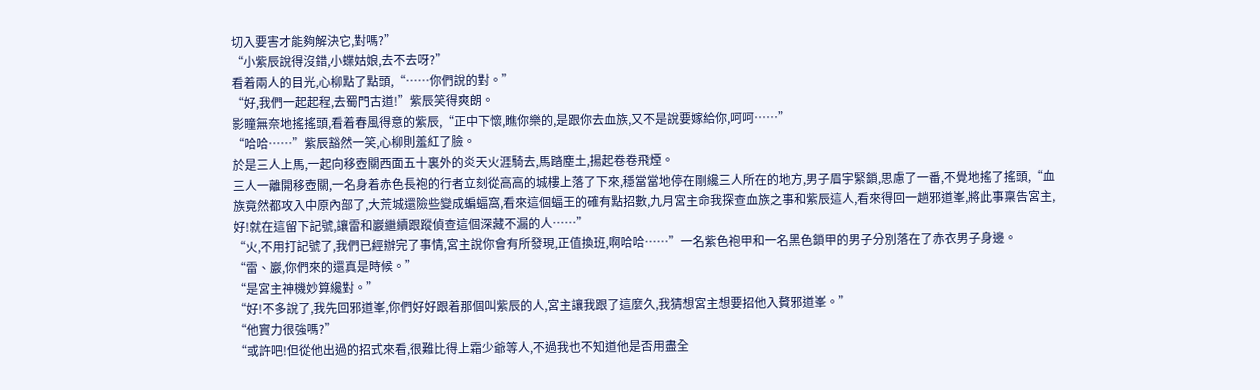切入要害才能夠解決它,對嗎?”
“小紫辰說得沒錯,小蝶姑娘,去不去呀?”
看着兩人的目光,心柳點了點頭,“……你們說的對。”
“好,我們一起起程,去蜀門古道!”紫辰笑得爽朗。
影瞳無奈地搖搖頭,看着春風得意的紫辰,“正中下懷,瞧你樂的,是跟你去血族,又不是說要嫁給你,呵呵……”
“哈哈……”紫辰豁然一笑,心柳則羞紅了臉。
於是三人上馬,一起向移壺關西面五十裏外的炎天火涯騎去,馬踏塵土,揚起卷卷飛煙。
三人一離開移壺關,一名身着赤色長袍的行者立刻從高高的城樓上落了下來,穩當當地停在剛纔三人所在的地方,男子眉宇緊鎖,思慮了一番,不覺地搖了搖頭,“血族竟然都攻入中原內部了,大荒城還險些變成蝙蝠窩,看來這個蝠王的確有點招數,九月宮主命我探查血族之事和紫辰這人,看來得回一趟邪道峯,將此事稟告宮主,好!就在這留下記號,讓雷和巖繼續跟蹤偵查這個深藏不漏的人……”
“火,不用打記號了,我們已經辦完了事情,宮主說你會有所發現,正值換班,啊哈哈……”一名紫色袍甲和一名黑色鎖甲的男子分別落在了赤衣男子身邊。
“雷、巖,你們來的還真是時候。”
“是宮主神機妙算纔對。”
“好!不多說了,我先回邪道峯,你們好好跟着那個叫紫辰的人,宮主讓我跟了這麼久,我猜想宮主想要招他入贅邪道峯。”
“他實力很強嗎?”
“或許吧!但從他出過的招式來看,很難比得上霜少爺等人,不過我也不知道他是否用盡全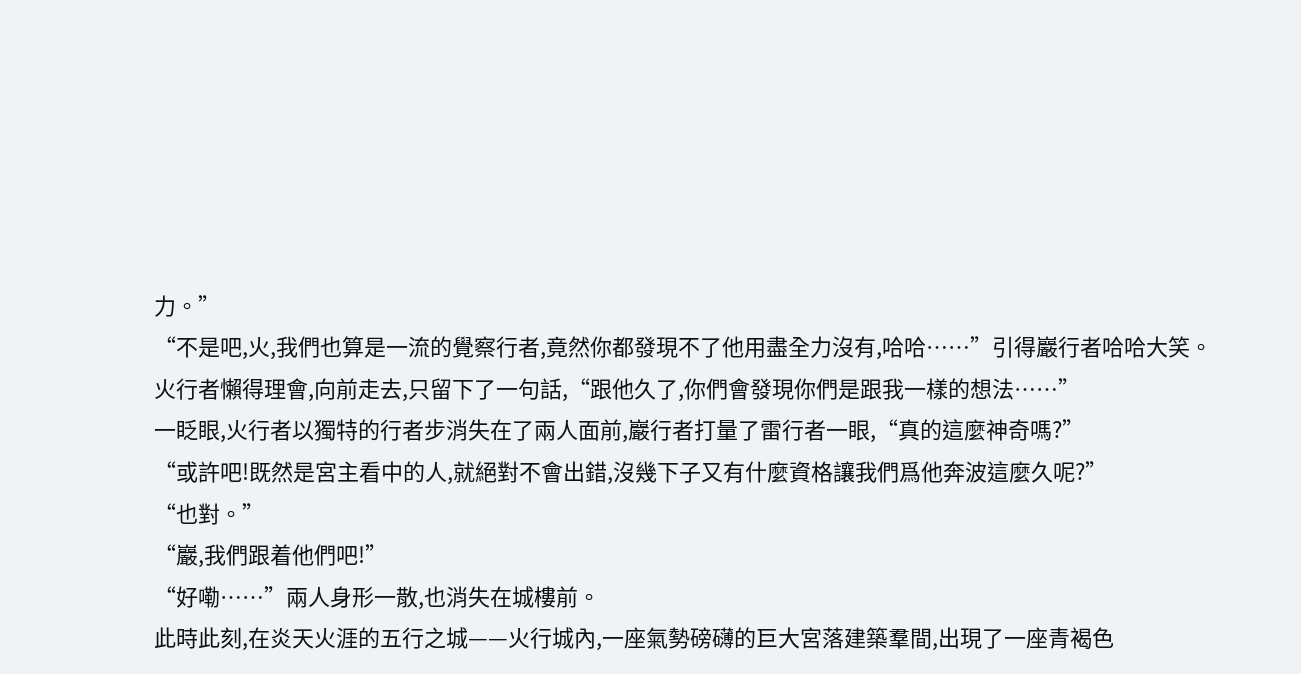力。”
“不是吧,火,我們也算是一流的覺察行者,竟然你都發現不了他用盡全力沒有,哈哈……”引得巖行者哈哈大笑。
火行者懶得理會,向前走去,只留下了一句話,“跟他久了,你們會發現你們是跟我一樣的想法……”
一眨眼,火行者以獨特的行者步消失在了兩人面前,巖行者打量了雷行者一眼,“真的這麼神奇嗎?”
“或許吧!既然是宮主看中的人,就絕對不會出錯,沒幾下子又有什麼資格讓我們爲他奔波這麼久呢?”
“也對。”
“巖,我們跟着他們吧!”
“好嘞……”兩人身形一散,也消失在城樓前。
此時此刻,在炎天火涯的五行之城——火行城內,一座氣勢磅礴的巨大宮落建築羣間,出現了一座青褐色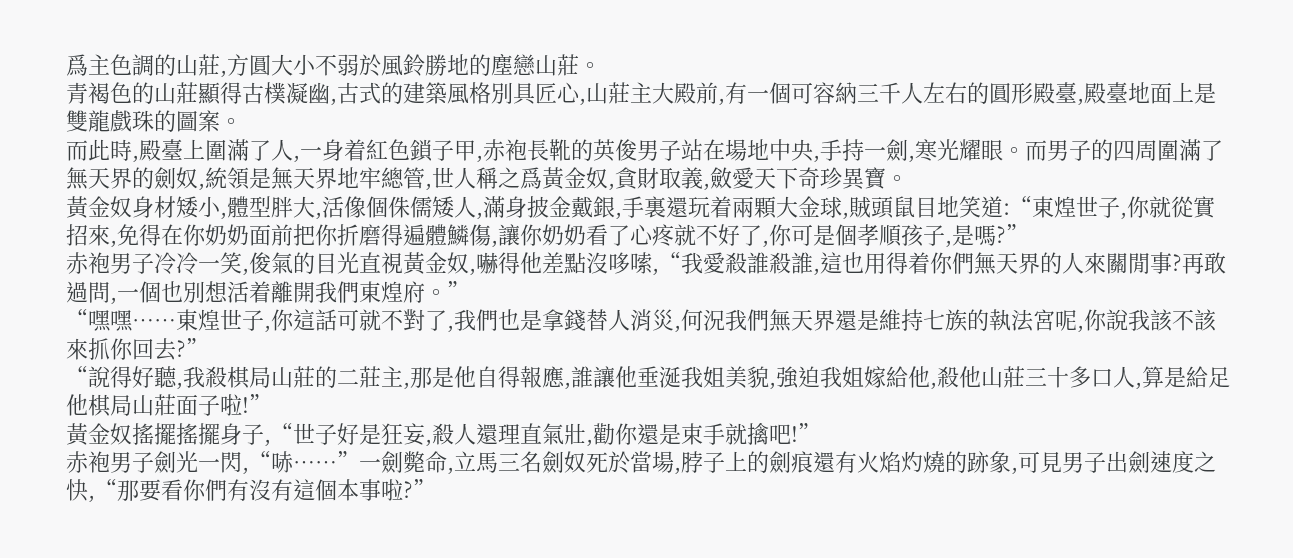爲主色調的山莊,方圓大小不弱於風鈴勝地的塵戀山莊。
青褐色的山莊顯得古樸凝幽,古式的建築風格別具匠心,山莊主大殿前,有一個可容納三千人左右的圓形殿臺,殿臺地面上是雙龍戲珠的圖案。
而此時,殿臺上圍滿了人,一身着紅色鎖子甲,赤袍長靴的英俊男子站在場地中央,手持一劍,寒光耀眼。而男子的四周圍滿了無天界的劍奴,統領是無天界地牢總管,世人稱之爲黃金奴,貪財取義,斂愛天下奇珍異寶。
黃金奴身材矮小,體型胖大,活像個侏儒矮人,滿身披金戴銀,手裏還玩着兩顆大金球,賊頭鼠目地笑道:“東煌世子,你就從實招來,免得在你奶奶面前把你折磨得遍體鱗傷,讓你奶奶看了心疼就不好了,你可是個孝順孩子,是嗎?”
赤袍男子冷冷一笑,俊氣的目光直視黃金奴,嚇得他差點沒哆嗦,“我愛殺誰殺誰,這也用得着你們無天界的人來關閒事?再敢過問,一個也別想活着離開我們東煌府。”
“嘿嘿……東煌世子,你這話可就不對了,我們也是拿錢替人消災,何況我們無天界還是維持七族的執法宮呢,你說我該不該來抓你回去?”
“說得好聽,我殺棋局山莊的二莊主,那是他自得報應,誰讓他垂涎我姐美貌,強迫我姐嫁給他,殺他山莊三十多口人,算是給足他棋局山莊面子啦!”
黃金奴搖擺搖擺身子,“世子好是狂妄,殺人還理直氣壯,勸你還是束手就擒吧!”
赤袍男子劍光一閃,“哧……”一劍斃命,立馬三名劍奴死於當場,脖子上的劍痕還有火焰灼燒的跡象,可見男子出劍速度之快,“那要看你們有沒有這個本事啦?”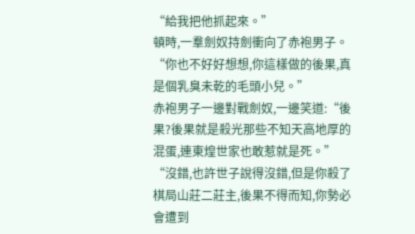“給我把他抓起來。”
頓時,一羣劍奴持劍衝向了赤袍男子。
“你也不好好想想,你這樣做的後果,真是個乳臭未乾的毛頭小兒。”
赤袍男子一邊對戰劍奴,一邊笑道:“後果?後果就是殺光那些不知天高地厚的混蛋,連東煌世家也敢惹就是死。”
“沒錯,也許世子說得沒錯,但是你殺了棋局山莊二莊主,後果不得而知,你勢必會遭到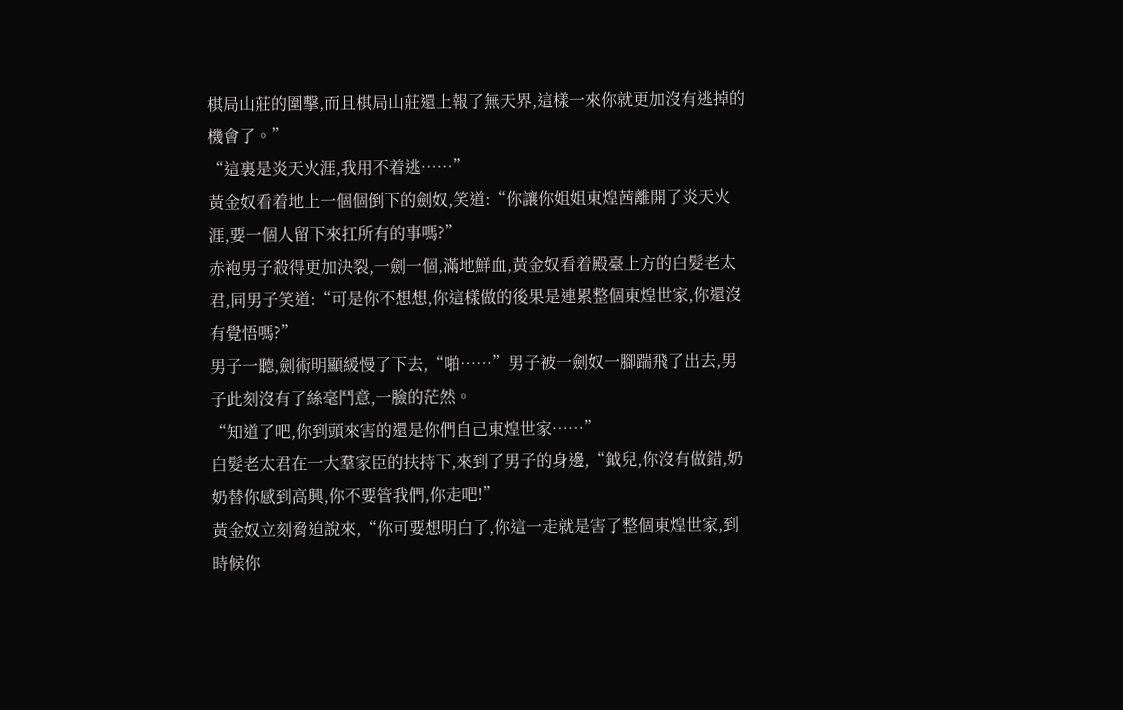棋局山莊的圍擊,而且棋局山莊還上報了無天界,這樣一來你就更加沒有逃掉的機會了。”
“這裏是炎天火涯,我用不着逃……”
黃金奴看着地上一個個倒下的劍奴,笑道:“你讓你姐姐東煌茜離開了炎天火涯,要一個人留下來扛所有的事嗎?”
赤袍男子殺得更加決裂,一劍一個,滿地鮮血,黃金奴看着殿臺上方的白髮老太君,同男子笑道:“可是你不想想,你這樣做的後果是連累整個東煌世家,你還沒有覺悟嗎?”
男子一聽,劍術明顯緩慢了下去,“啪……”男子被一劍奴一腳踹飛了出去,男子此刻沒有了絲毫鬥意,一臉的茫然。
“知道了吧,你到頭來害的還是你們自己東煌世家……”
白髮老太君在一大羣家臣的扶持下,來到了男子的身邊,“鉞兒,你沒有做錯,奶奶替你感到高興,你不要管我們,你走吧!”
黃金奴立刻脅迫說來,“你可要想明白了,你這一走就是害了整個東煌世家,到時候你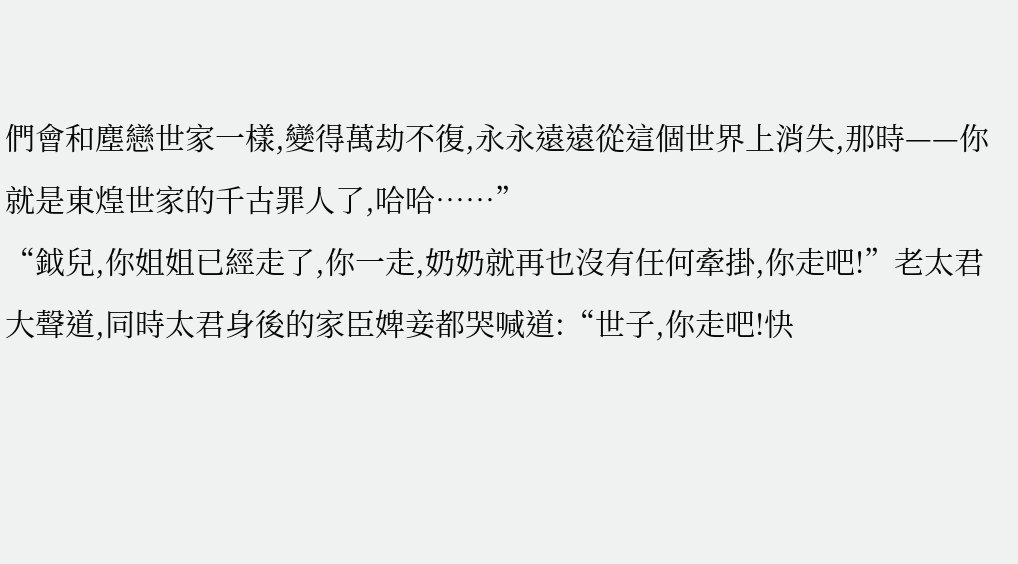們會和塵戀世家一樣,變得萬劫不復,永永遠遠從這個世界上消失,那時——你就是東煌世家的千古罪人了,哈哈……”
“鉞兒,你姐姐已經走了,你一走,奶奶就再也沒有任何牽掛,你走吧!”老太君大聲道,同時太君身後的家臣婢妾都哭喊道:“世子,你走吧!快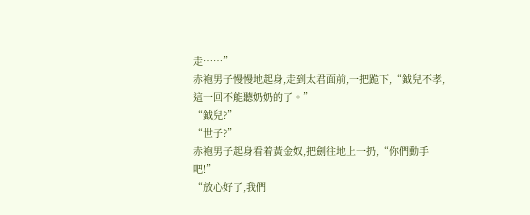走……”
赤袍男子慢慢地起身,走到太君面前,一把跪下,“鉞兒不孝,這一回不能聽奶奶的了。”
“鉞兒?”
“世子?”
赤袍男子起身看着黃金奴,把劍往地上一扔,“你們動手吧!”
“放心好了,我們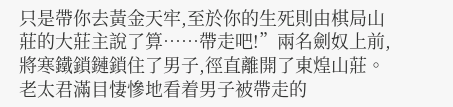只是帶你去黃金天牢,至於你的生死則由棋局山莊的大莊主說了算……帶走吧!”兩名劍奴上前,將寒鐵鎖鏈鎖住了男子,徑直離開了東煌山莊。
老太君滿目悽慘地看着男子被帶走的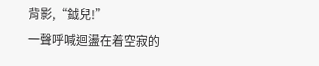背影,“鉞兒!”
一聲呼喊迴盪在着空寂的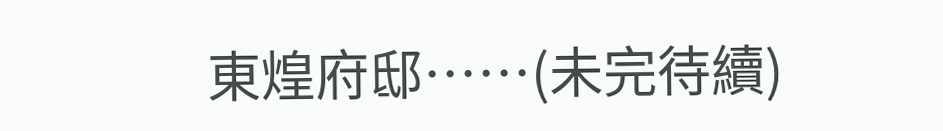東煌府邸……(未完待續)